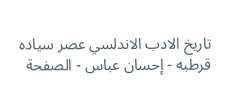تاريخ الادب الاندلسي عصر سياده قرطبه - إحسان عباس - الصفحة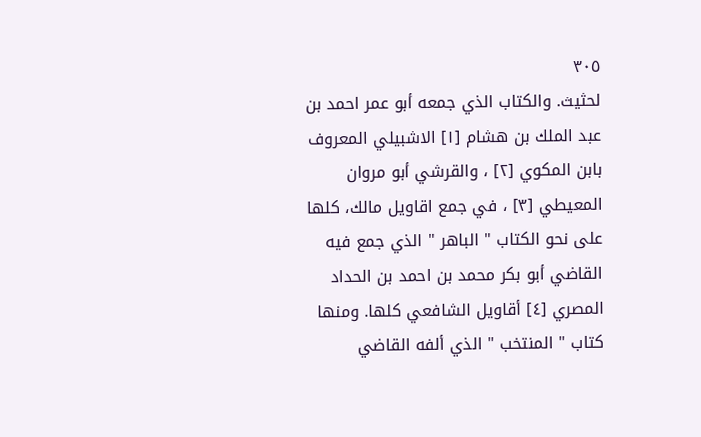٣٠٥
لحثيث. والكتاب الذي جمعه أبو عمر احمد بن عبد الملك بن هشام [١] الاشبيلي المعروف بابن المكوي [٢] ، والقرشي أبو مروان المعيطي [٣] ، في جمع اقاويل مالك، كلها على نحو الكتاب " الباهر " الذي جمع فيه القاضي أبو بكر محمد بن احمد بن الحداد المصري [٤] أقاويل الشافعي كلها. ومنها كتاب " المنتخب " الذي ألفه القاضي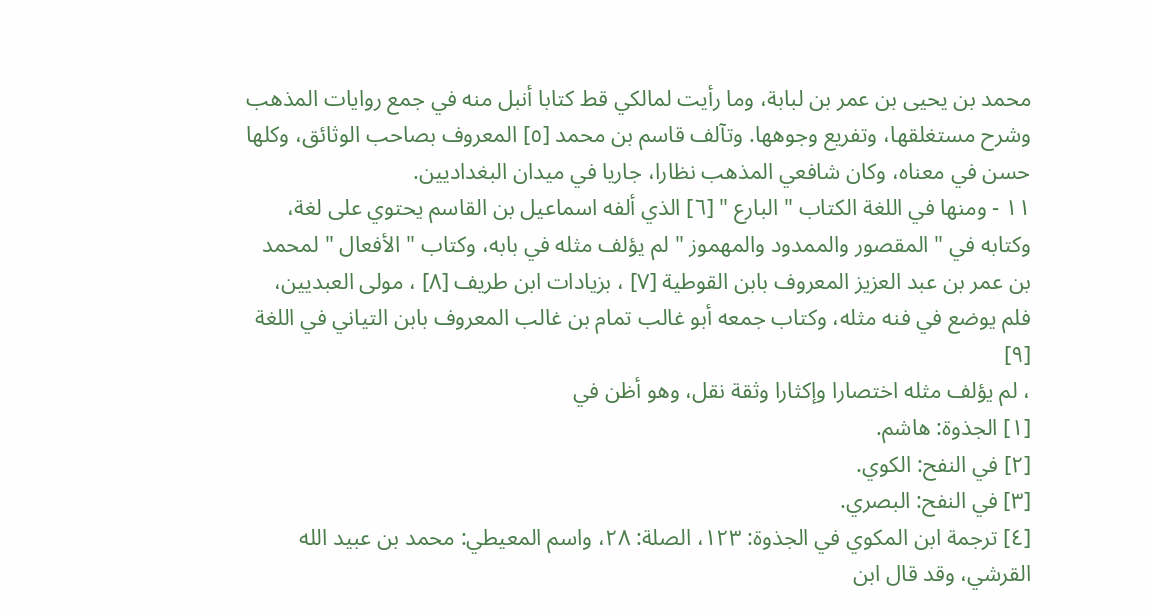محمد بن يحيى بن عمر بن لبابة، وما رأيت لمالكي قط كتابا أنبل منه في جمع روايات المذهب وشرح مستغلقها، وتفريع وجوهها. وتآلف قاسم بن محمد [٥] المعروف بصاحب الوثائق، وكلها حسن في معناه، وكان شافعي المذهب نظارا، جاريا في ميدان البغداديين.
١١ - ومنها في اللغة الكتاب " البارع " [٦] الذي ألفه اسماعيل بن القاسم يحتوي على لغة، وكتابه في " المقصور والممدود والمهموز " لم يؤلف مثله في بابه، وكتاب " الأفعال " لمحمد بن عمر بن عبد العزيز المعروف بابن القوطية [٧] ، بزيادات ابن طريف [٨] ، مولى العبديين، فلم يوضع في فنه مثله، وكتاب جمعه أبو غالب تمام بن غالب المعروف بابن التياني في اللغة [٩]
، لم يؤلف مثله اختصارا وإكثارا وثقة نقل، وهو أظن في
[١] الجذوة: هاشم.
[٢] في النفح: الكوي.
[٣] في النفح: البصري.
[٤] ترجمة ابن المكوي في الجذوة: ١٢٣، الصلة: ٢٨، واسم المعيطي: محمد بن عبيد الله القرشي، وقد قال ابن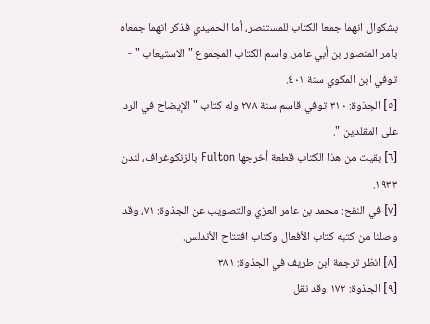بشكوال انهما جمعا الكتاب للمستنصر، أما الحميدي فذكر انهما جمعاه بامر المنصور بن أبي عامر. واسم الكتاب المجموع " الاستيعاب " - توفي ابن المكوي سنة ٤٠١.
[٥] الجذوة: ٣١٠ توفي قاسم سنة ٢٧٨ وله كتاب " الإيضاح في الرد على المقلدين ".
[٦] بقيت من هذا الكتاب قطعة أخرجها Fulton بالزنكوغراف، لندن ١٩٣٣.
[٧] في النفح: محمد بن عامر العزي والتصويب عن الجذوة: ٧١، وقد وصلنا من كتبه كتاب الأفعال وكتاب افتتاح الأندلس.
[٨] انظر ترجمة ابن طريف في الجذوة: ٣٨١
[٩] الجذوة: ١٧٢ وقد نقل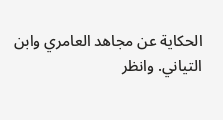الحكاية عن مجاهد العامري وابن التياني. وانظر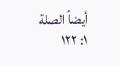أيضاً الصلة ١: ١٢٢